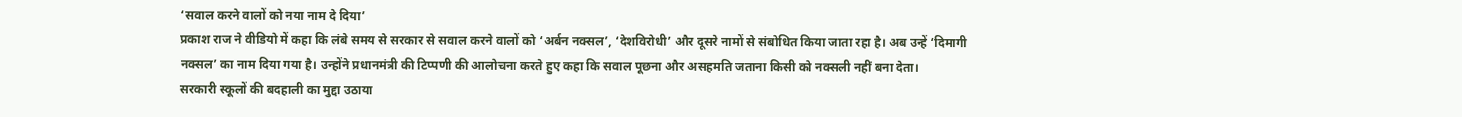‘सवाल करने वालों को नया नाम दे दिया’
प्रकाश राज ने वीडियो में कहा कि लंबे समय से सरकार से सवाल करने वालों को ‘अर्बन नक्सल’, ‘देशविरोधी’ और दूसरे नामों से संबोधित किया जाता रहा है। अब उन्हें ‘दिमागी नक्सल’ का नाम दिया गया है। उन्होंने प्रधानमंत्री की टिप्पणी की आलोचना करते हुए कहा कि सवाल पूछना और असहमति जताना किसी को नक्सली नहीं बना देता।
सरकारी स्कूलों की बदहाली का मुद्दा उठाया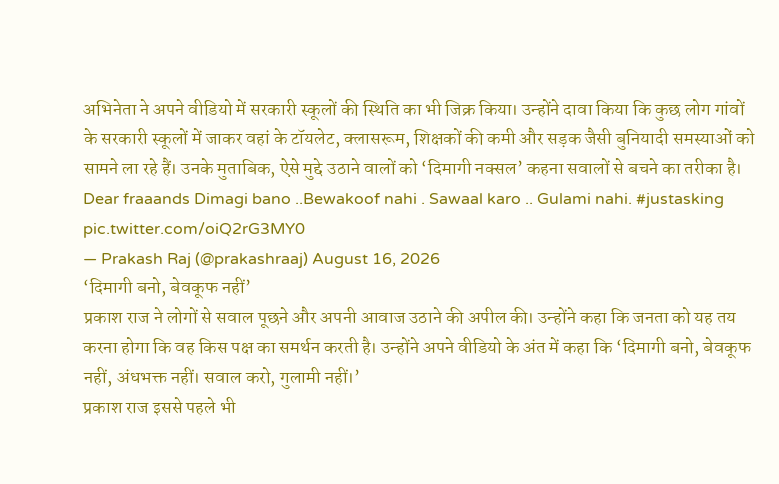अभिनेता ने अपने वीडियो में सरकारी स्कूलों की स्थिति का भी जिक्र किया। उन्होंने दावा किया कि कुछ लोग गांवों के सरकारी स्कूलों में जाकर वहां के टॉयलेट, क्लासरूम, शिक्षकों की कमी और सड़क जैसी बुनियादी समस्याओं को सामने ला रहे हैं। उनके मुताबिक, ऐसे मुद्दे उठाने वालों को ‘दिमागी नक्सल’ कहना सवालों से बचने का तरीका है।
Dear fraaands Dimagi bano ..Bewakoof nahi . Sawaal karo .. Gulami nahi. #justasking pic.twitter.com/oiQ2rG3MY0
— Prakash Raj (@prakashraaj) August 16, 2026
‘दिमागी बनो, बेवकूफ नहीं’
प्रकाश राज ने लोगों से सवाल पूछने और अपनी आवाज उठाने की अपील की। उन्होंने कहा कि जनता को यह तय करना होगा कि वह किस पक्ष का समर्थन करती है। उन्होंने अपने वीडियो के अंत में कहा कि ‘दिमागी बनो, बेवकूफ नहीं, अंधभक्त नहीं। सवाल करो, गुलामी नहीं।’
प्रकाश राज इससे पहले भी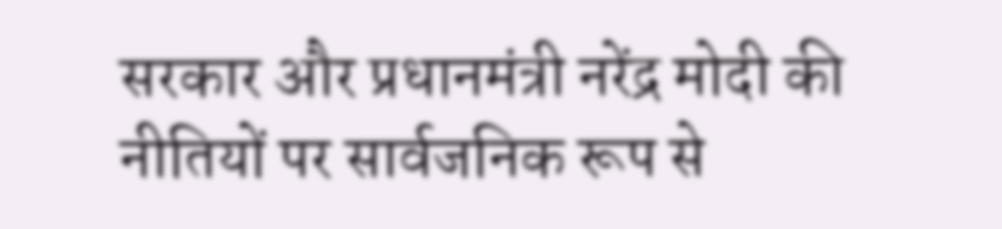सरकार और प्रधानमंत्री नरेंद्र मोदी की नीतियों पर सार्वजनिक रूप से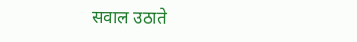सवाल उठाते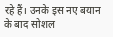रहे हैं। उनके इस नए बयान के बाद सोशल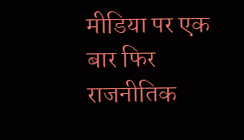मीडिया पर एक बार फिर राजनीतिक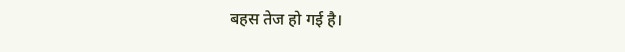बहस तेज हो गई है।